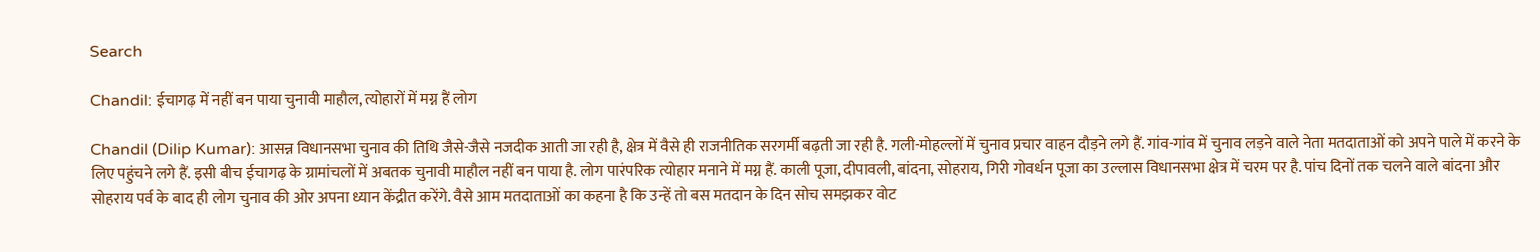Search

Chandil: ईचागढ़ में नहीं बन पाया चुनावी माहौल, त्योहारों में मग्न हैं लोग

Chandil (Dilip Kumar): आसन्न विधानसभा चुनाव की तिथि जैसे-जैसे नजदीक आती जा रही है, क्षेत्र में वैसे ही राजनीतिक सरगर्मी बढ़ती जा रही है. गली-मोहल्लों में चुनाव प्रचार वाहन दौड़ने लगे हैं. गांव-गांव में चुनाव लड़ने वाले नेता मतदाताओं को अपने पाले में करने के लिए पहुंचने लगे हैं. इसी बीच ईचागढ़ के ग्रामांचलों में अबतक चुनावी माहौल नहीं बन पाया है. लोग पारंपरिक त्योहार मनाने में मग्न हैं. काली पूजा, दीपावली, बांदना, सोहराय, गिरी गोवर्धन पूजा का उल्लास विधानसभा क्षेत्र में चरम पर है. पांच दिनों तक चलने वाले बांदना और सोहराय पर्व के बाद ही लोग चुनाव की ओर अपना ध्यान केंद्रीत करेंगे. वैसे आम मतदाताओं का कहना है कि उन्हें तो बस मतदान के दिन सोच समझकर वोट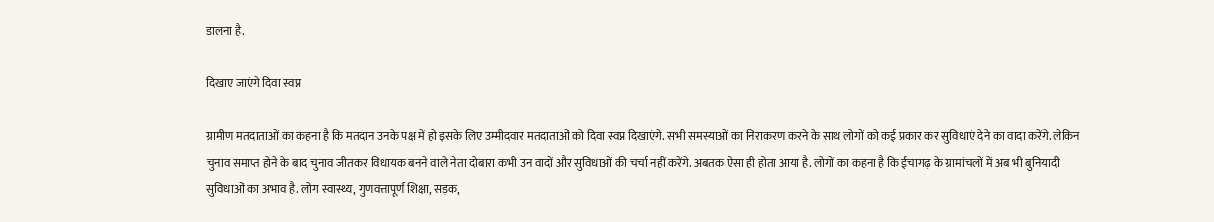डालना है.

दिखाए जाएंगे दिवा स्वप्न

ग्रामीण मतदाताओं का कहना है कि मतदान उनके पक्ष में हो इसके लिए उम्मीदवार मतदाताओं को दिवा स्वप्न दिखाएंगे. सभी समस्याओं का निराकरण करने के साथ लोगों को कई प्रकार कर सुविधाएं देने का वादा करेंगे. लेकिन चुनाव समाप्त होने के बाद चुनाव जीतकर विधायक बनने वाले नेता दोबारा कभी उन वादों और सुविधाओं की चर्चा नहीं करेंगे. अबतक ऐसा ही होता आया है. लोगों का कहना है कि ईचागढ़ के ग्रामांचलों में अब भी बुनियादी सुविधाओं का अभाव है. लोग स्वास्थ्य, गुणवत्तापूर्ण शिक्षा, सड़क,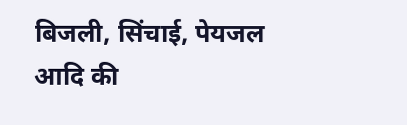बिजली, सिंचाई, पेयजल आदि की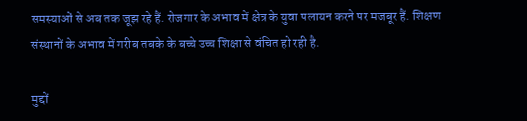समस्याओं से अब तक जूझ रहे हैं. रोजगार के अभाव में क्षेत्र के युवा पलायन करने पर मजबूर हैं. शिक्षण संस्थानों के अभाव में गरीब तबके के बच्चे उच्च शिक्षा से वंचित हो रही है.

मुद्दों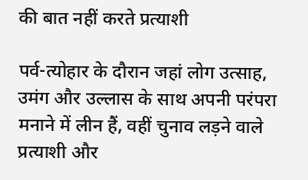की बात नहीं करते प्रत्याशी

पर्व-त्योहार के दौरान जहां लोग उत्साह, उमंग और उल्लास के साथ अपनी परंपरा मनाने में लीन हैं, वहीं चुनाव लड़ने वाले प्रत्याशी और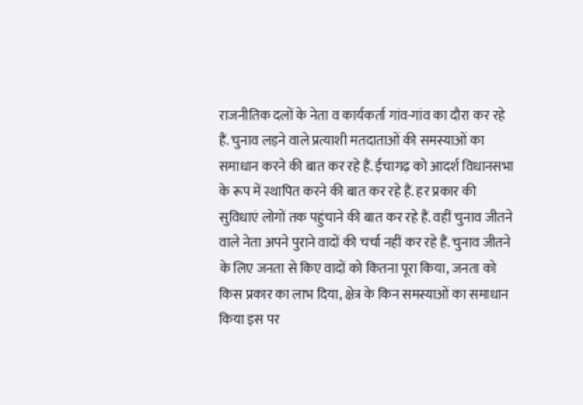राजनीतिक दलों के नेता व कार्यकर्ता गांव-गांव का दौरा कर रहे हैं. चुनाव लड़ने वाले प्रत्याशी मतदाताओं की समस्याओं का समाधान करने की बात कर रहे हैं. ईचागढ़ को आदर्श विधानसभा के रूप में स्थापित करने की बात कर रहे हैं. हर प्रकार की सुविधाएं लोगों तक पहुंचाने की बात कर रहे हैं. वहीं चुनाव जीतने वाले नेता अपने पुराने वादों की चर्चा नहीं कर रहे हैं. चुनाव जीतने के लिए जनता से किए वादों को कितना पूरा किया, जनता को किस प्रकार का लाभ दिया, क्षेत्र के किन समस्याओं का समाधान किया इस पर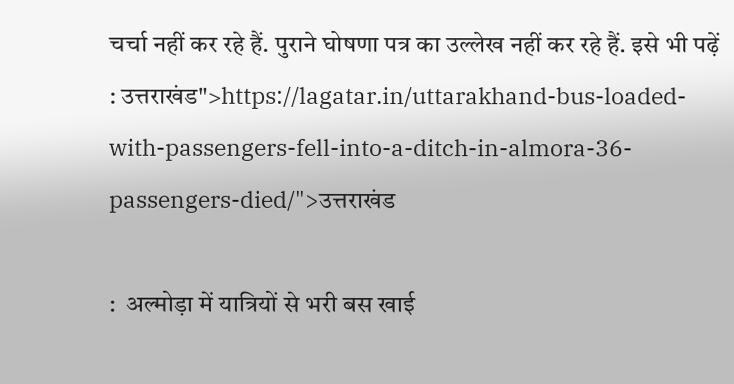चर्चा नहीं कर रहे हैं. पुराने घोषणा पत्र का उल्लेख नहीं कर रहे हैं. इसे भी पढ़ें : उत्तराखंड">https://lagatar.in/uttarakhand-bus-loaded-with-passengers-fell-into-a-ditch-in-almora-36-passengers-died/">उत्तराखंड

:  अल्मोड़ा में यात्रियों से भरी बस खाई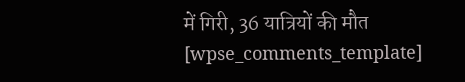में गिरी, 36 यात्रियों की मौत
[wpse_comments_template]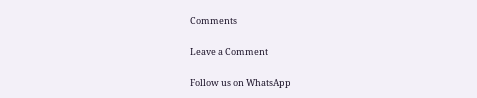Comments

Leave a Comment

Follow us on WhatsApp